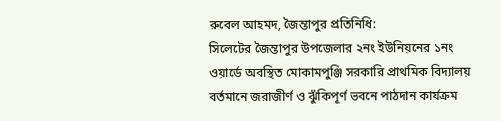রুবেল আহমদ, জৈন্তাপুর প্রতিনিধি:
সিলেটের জৈন্তাপুর উপজেলার ২নং ইউনিয়নের ১নং ওয়ার্ডে অবস্থিত মোকামপুঞ্জি সরকারি প্রাথমিক বিদ্যালয় বর্তমানে জরাজীর্ণ ও ঝুঁকিপূর্ণ ভবনে পাঠদান কার্যক্রম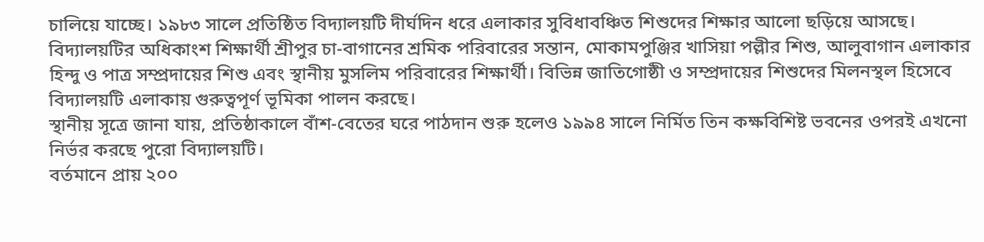চালিয়ে যাচ্ছে। ১৯৮৩ সালে প্রতিষ্ঠিত বিদ্যালয়টি দীর্ঘদিন ধরে এলাকার সুবিধাবঞ্চিত শিশুদের শিক্ষার আলো ছড়িয়ে আসছে।
বিদ্যালয়টির অধিকাংশ শিক্ষার্থী শ্রীপুর চা-বাগানের শ্রমিক পরিবারের সন্তান, মোকামপুঞ্জির খাসিয়া পল্লীর শিশু, আলুবাগান এলাকার হিন্দু ও পাত্র সম্প্রদায়ের শিশু এবং স্থানীয় মুসলিম পরিবারের শিক্ষার্থী। বিভিন্ন জাতিগোষ্ঠী ও সম্প্রদায়ের শিশুদের মিলনস্থল হিসেবে বিদ্যালয়টি এলাকায় গুরুত্বপূর্ণ ভূমিকা পালন করছে।
স্থানীয় সূত্রে জানা যায়, প্রতিষ্ঠাকালে বাঁশ-বেতের ঘরে পাঠদান শুরু হলেও ১৯৯৪ সালে নির্মিত তিন কক্ষবিশিষ্ট ভবনের ওপরই এখনো নির্ভর করছে পুরো বিদ্যালয়টি।
বর্তমানে প্রায় ২০০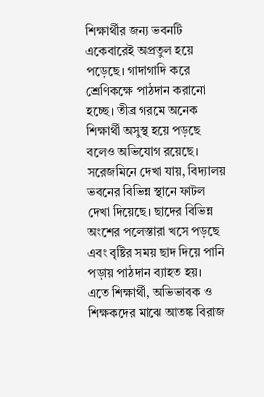শিক্ষার্থীর জন্য ভবনটি একেবারেই অপ্রতুল হয়ে পড়েছে। গাদাগাদি করে শ্রেণিকক্ষে পাঠদান করানো হচ্ছে। তীব্র গরমে অনেক শিক্ষার্থী অসুস্থ হয়ে পড়ছে বলেও অভিযোগ রয়েছে।
সরেজমিনে দেখা যায়, বিদ্যালয় ভবনের বিভিন্ন স্থানে ফাটল দেখা দিয়েছে। ছাদের বিভিন্ন অংশের পলেস্তারা খসে পড়ছে এবং বৃষ্টির সময় ছাদ দিয়ে পানি পড়ায় পাঠদান ব্যাহত হয়।
এতে শিক্ষার্থী, অভিভাবক ও শিক্ষকদের মাঝে আতঙ্ক বিরাজ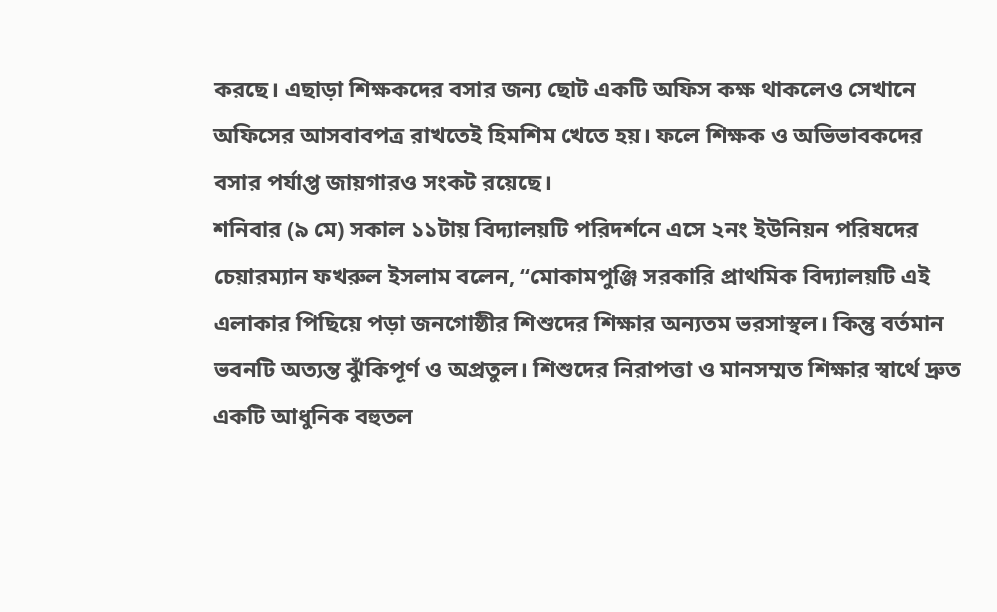করছে। এছাড়া শিক্ষকদের বসার জন্য ছোট একটি অফিস কক্ষ থাকলেও সেখানে অফিসের আসবাবপত্র রাখতেই হিমশিম খেতে হয়। ফলে শিক্ষক ও অভিভাবকদের বসার পর্যাপ্ত জায়গারও সংকট রয়েছে।
শনিবার (৯ মে) সকাল ১১টায় বিদ্যালয়টি পরিদর্শনে এসে ২নং ইউনিয়ন পরিষদের চেয়ারম্যান ফখরুল ইসলাম বলেন, “মোকামপুঞ্জি সরকারি প্রাথমিক বিদ্যালয়টি এই এলাকার পিছিয়ে পড়া জনগোষ্ঠীর শিশুদের শিক্ষার অন্যতম ভরসাস্থল। কিন্তু বর্তমান ভবনটি অত্যন্ত ঝুঁকিপূর্ণ ও অপ্রতুল। শিশুদের নিরাপত্তা ও মানসম্মত শিক্ষার স্বার্থে দ্রুত একটি আধুনিক বহুতল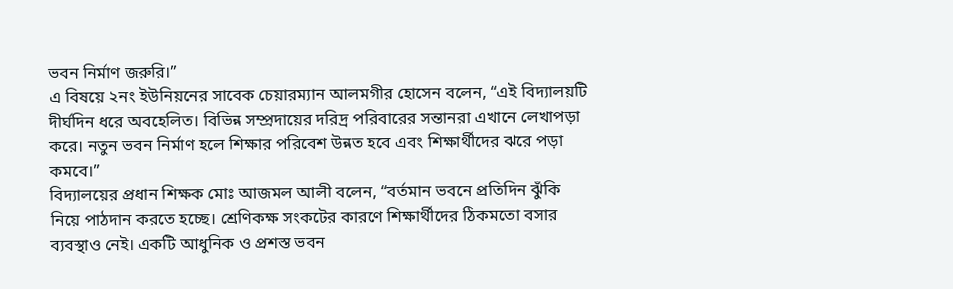ভবন নির্মাণ জরুরি।”
এ বিষয়ে ২নং ইউনিয়নের সাবেক চেয়ারম্যান আলমগীর হোসেন বলেন, “এই বিদ্যালয়টি দীর্ঘদিন ধরে অবহেলিত। বিভিন্ন সম্প্রদায়ের দরিদ্র পরিবারের সন্তানরা এখানে লেখাপড়া করে। নতুন ভবন নির্মাণ হলে শিক্ষার পরিবেশ উন্নত হবে এবং শিক্ষার্থীদের ঝরে পড়া কমবে।”
বিদ্যালয়ের প্রধান শিক্ষক মোঃ আজমল আলী বলেন, “বর্তমান ভবনে প্রতিদিন ঝুঁকি নিয়ে পাঠদান করতে হচ্ছে। শ্রেণিকক্ষ সংকটের কারণে শিক্ষার্থীদের ঠিকমতো বসার ব্যবস্থাও নেই। একটি আধুনিক ও প্রশস্ত ভবন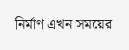নির্মাণ এখন সময়ের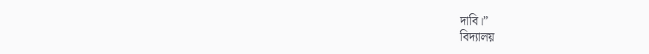দাবি।”
বিদ্যালয়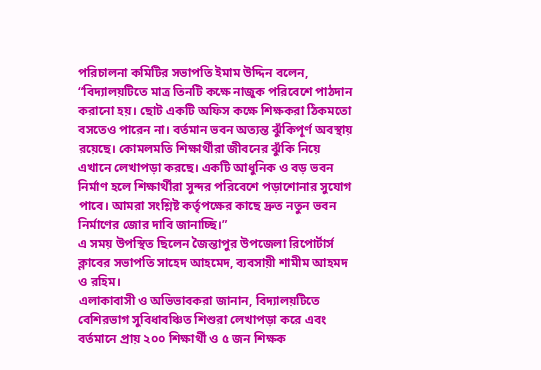পরিচালনা কমিটির সভাপতি ইমাম উদ্দিন বলেন, “বিদ্যালয়টিতে মাত্র তিনটি কক্ষে নাজুক পরিবেশে পাঠদান করানো হয়। ছোট একটি অফিস কক্ষে শিক্ষকরা ঠিকমতো বসতেও পারেন না। বর্তমান ভবন অত্যন্ত ঝুঁকিপূর্ণ অবস্থায় রয়েছে। কোমলমতি শিক্ষার্থীরা জীবনের ঝুঁকি নিয়ে এখানে লেখাপড়া করছে। একটি আধুনিক ও বড় ভবন নির্মাণ হলে শিক্ষার্থীরা সুন্দর পরিবেশে পড়াশোনার সুযোগ পাবে। আমরা সংশ্লিষ্ট কর্তৃপক্ষের কাছে দ্রুত নতুন ভবন নির্মাণের জোর দাবি জানাচ্ছি।”
এ সময় উপস্থিত ছিলেন জৈন্তাপুর উপজেলা রিপোর্টার্স ক্লাবের সভাপতি সাহেদ আহমেদ, ব্যবসায়ী শামীম আহমদ ও রহিম।
এলাকাবাসী ও অভিভাবকরা জানান, বিদ্যালয়টিতে বেশিরভাগ সুবিধাবঞ্চিত শিশুরা লেখাপড়া করে এবং বর্তমানে প্রায় ২০০ শিক্ষার্থী ও ৫ জন শিক্ষক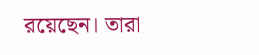রয়েছেন। তারা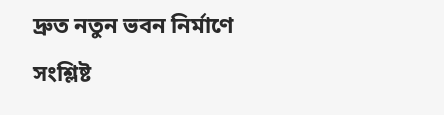দ্রুত নতুন ভবন নির্মাণে সংশ্লিষ্ট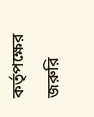কর্তৃপক্ষের জরুরি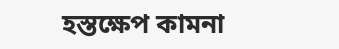হস্তক্ষেপ কামনা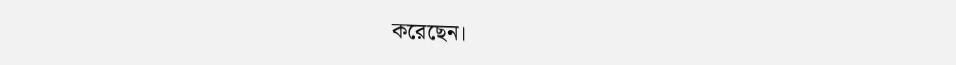করেছেন।